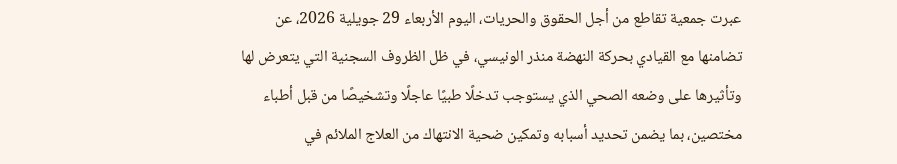عبرت جمعية تقاطع من أجل الحقوق والحريات، اليوم الأربعاء 29 جويلية 2026، عن تضامنها مع القيادي بحركة النهضة منذر الونيسي، في ظل الظروف السجنية التي يتعرض لها وتأثيرها على وضعه الصحي الذي يستوجب تدخلًا طبيًا عاجلًا وتشخيصًا من قبل أطباء مختصين، بما يضمن تحديد أسبابه وتمكين ضحية الانتهاك من العلاج الملائم في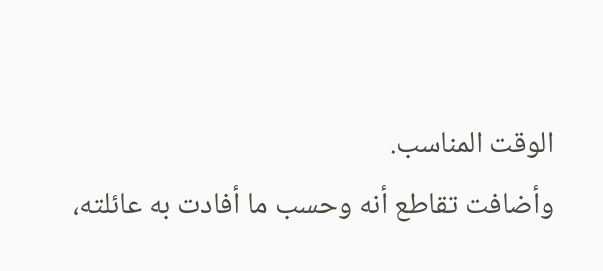الوقت المناسب.
وأضافت تقاطع أنه وحسب ما أفادت به عائلته،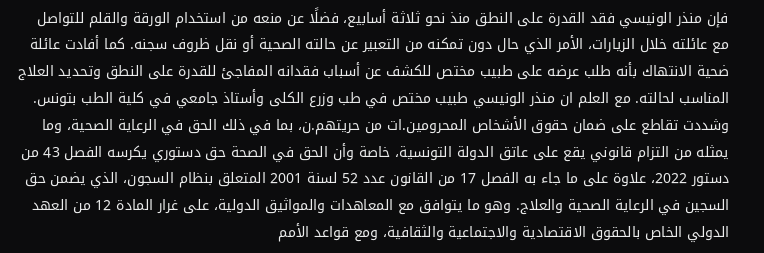فإن منذر الونيسي فقد القدرة على النطق منذ نحو ثلاثة أسابيع، فضلًا عن منعه من استخدام الورقة والقلم للتواصل مع عائلته خلال الزيارات، الأمر الذي حال دون تمكنه من التعبير عن حالته الصحية أو نقل ظروف سجنه. كما أفادت عائلة ضحية الانتهاك بأنه طلب عرضه على طبيب مختص للكشف عن أسباب فقدانه المفاجئ للقدرة على النطق وتحديد العلاج المناسب لحالته. مع العلم ان منذر الونيسي طبيب مختص في طب وزرع الكلى وأستاذ جامعي في كلية الطب بتونس.
وشددت تقاطع على ضمان حقوق الأشخاص المحرومين.ات من حريتهم.ن، بما في ذلك الحق في الرعاية الصحية، وما يمثله من التزام قانوني يقع على عاتق الدولة التونسية، خاصة وأن الحق في الصحة حق دستوري يكرسه الفصل 43 من دستور 2022، علاوة على ما جاء به الفصل 17 من القانون عدد 52 لسنة 2001 المتعلق بنظام السجون، الذي يضمن حق السجين في الرعاية الصحية والعلاج. وهو ما يتوافق مع المعاهدات والمواثيق الدولية، على غرار المادة 12 من العهد الدولي الخاص بالحقوق الاقتصادية والاجتماعية والثقافية، ومع قواعد الأمم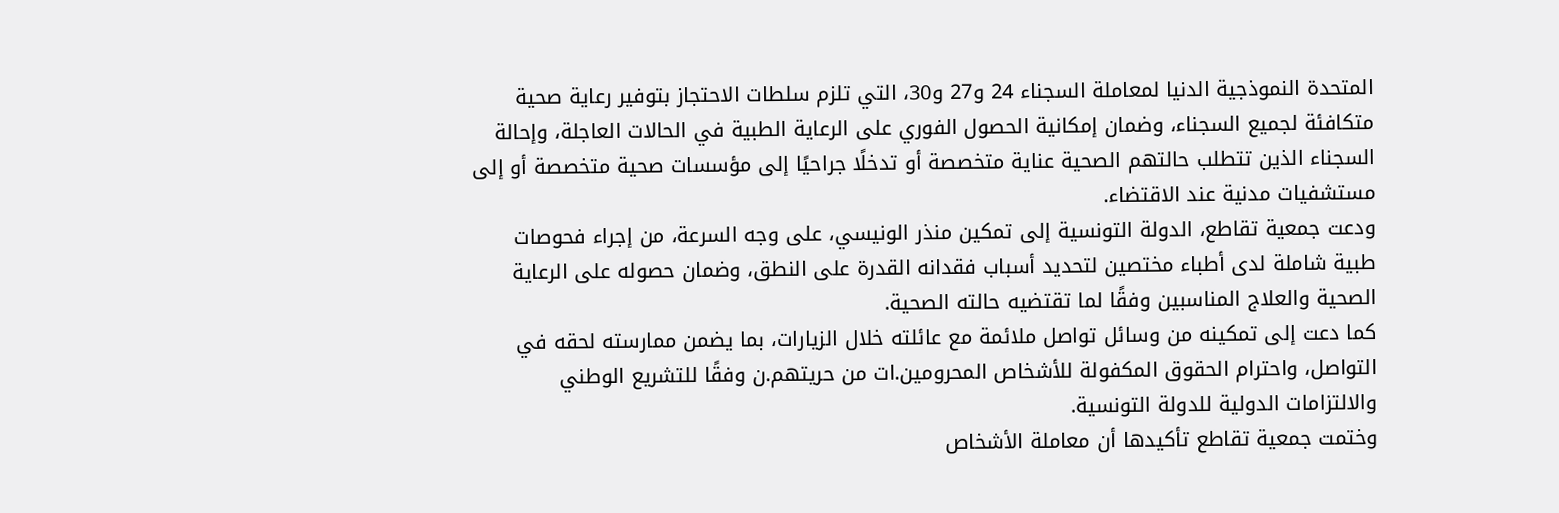المتحدة النموذجية الدنيا لمعاملة السجناء 24 و27 و30، التي تلزم سلطات الاحتجاز بتوفير رعاية صحية متكافئة لجميع السجناء، وضمان إمكانية الحصول الفوري على الرعاية الطبية في الحالات العاجلة، وإحالة السجناء الذين تتطلب حالتهم الصحية عناية متخصصة أو تدخلًا جراحيًا إلى مؤسسات صحية متخصصة أو إلى مستشفيات مدنية عند الاقتضاء.
ودعت جمعية تقاطع، الدولة التونسية إلى تمكين منذر الونيسي، على وجه السرعة، من إجراء فحوصات طبية شاملة لدى أطباء مختصين لتحديد أسباب فقدانه القدرة على النطق، وضمان حصوله على الرعاية الصحية والعلاج المناسبين وفقًا لما تقتضيه حالته الصحية.
كما دعت إلى تمكينه من وسائل تواصل ملائمة مع عائلته خلال الزيارات، بما يضمن ممارسته لحقه في التواصل، واحترام الحقوق المكفولة للأشخاص المحرومين.ات من حريتهم.ن وفقًا للتشريع الوطني والالتزامات الدولية للدولة التونسية.
وختمت جمعية تقاطع تأكيدها أن معاملة الأشخاص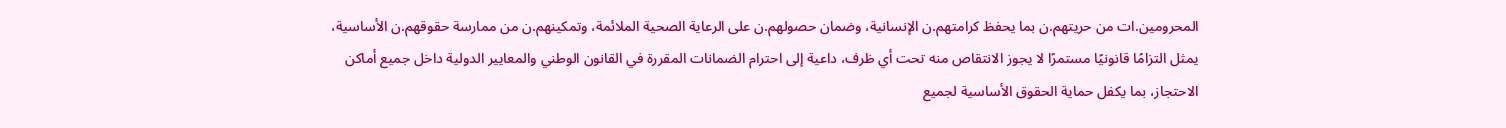المحرومين.ات من حريتهم.ن بما يحفظ كرامتهم.ن الإنسانية، وضمان حصولهم.ن على الرعاية الصحية الملائمة، وتمكينهم.ن من ممارسة حقوقهم.ن الأساسية، يمثل التزامًا قانونيًا مستمرًا لا يجوز الانتقاص منه تحت أي ظرف، داعية إلى احترام الضمانات المقررة في القانون الوطني والمعايير الدولية داخل جميع أماكن الاحتجاز، بما يكفل حماية الحقوق الأساسية لجميع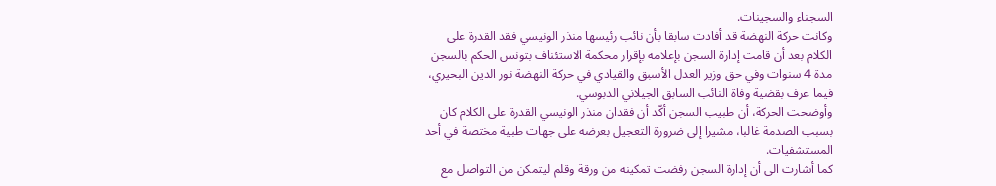السجناء والسجينات.
وكانت حركة النهضة قد أفادت سابقا بأن نائب رئيسها منذر الونيسي فقد القدرة على الكلام بعد أن قامت إدارة السجن بإعلامه بإقرار محكمة الاستئناف بتونس الحكم بالسجن مدة 4 سنوات وفي حق وزير العدل الأسبق والقيادي في حركة النهضة نور الدين البحيري، فيما عرف بقضية وفاة النائب السابق الجيلاني الدبوسي.
وأوضحت الحركة، أن طبيب السجن أكّد أن فقدان منذر الونيسي القدرة على الكلام كان بسبب الصدمة غالبا، مشيرا إلى ضرورة التعجيل بعرضه على جهات طبية مختصة في أحد المستشفيات.
كما أشارت الى أن إدارة السجن رفضت تمكينه من ورقة وقلم ليتمكن من التواصل مع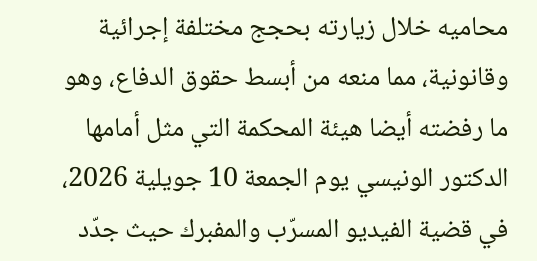محاميه خلال زيارته بحجج مختلفة إجرائية وقانونية، مما منعه من أبسط حقوق الدفاع، وهو ما رفضته أيضا هيئة المحكمة التي مثل أمامها الدكتور الونيسي يوم الجمعة 10 جويلية 2026، في قضية الفيديو المسرّب والمفبرك حيث جدّد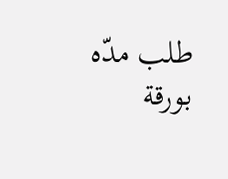طلب مدّه بورقة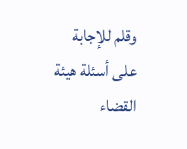وقلم للإجابة على أسئلة هيئة القضاء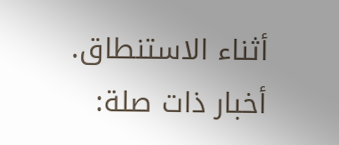أثناء الاستنطاق.
أخبار ذات صلة: